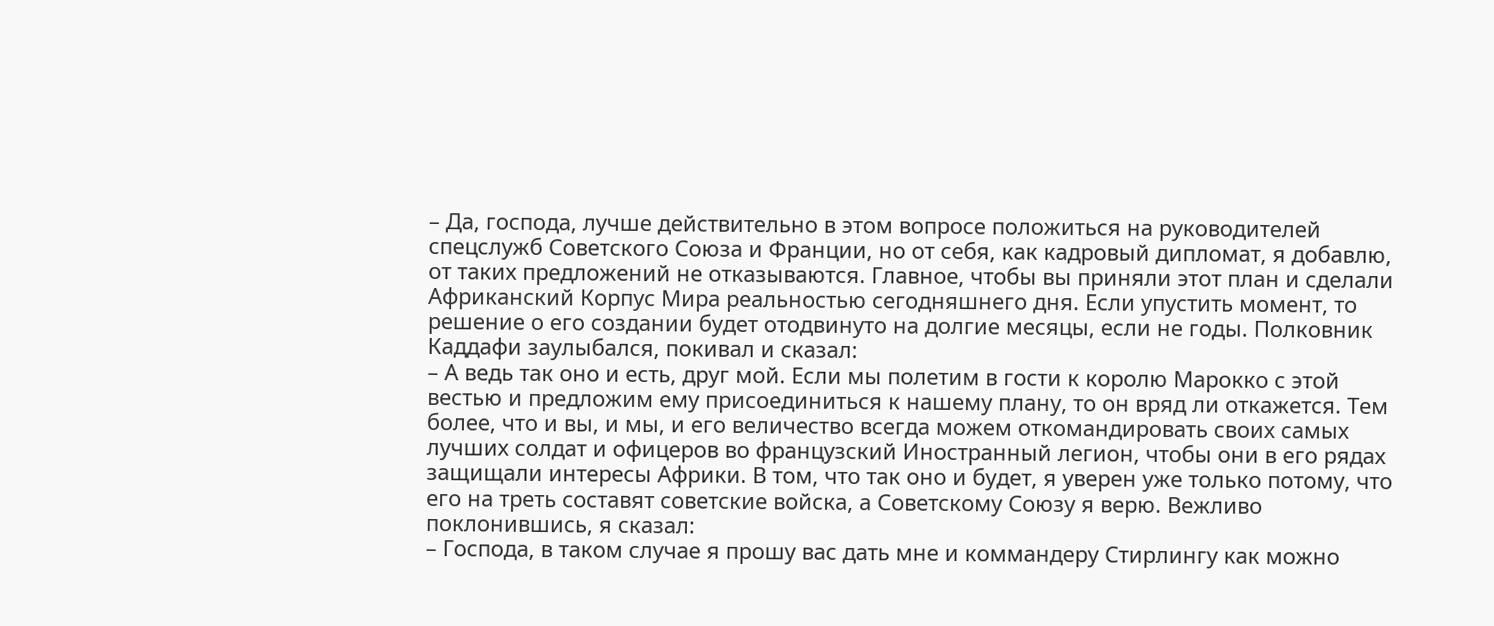– Да, господа, лучше действительно в этом вопросе положиться на руководителей спецслужб Советского Союза и Франции, но от себя, как кадровый дипломат, я добавлю, от таких предложений не отказываются. Главное, чтобы вы приняли этот план и сделали Африканский Корпус Мира реальностью сегодняшнего дня. Если упустить момент, то решение о его создании будет отодвинуто на долгие месяцы, если не годы. Полковник Каддафи заулыбался, покивал и сказал:
– А ведь так оно и есть, друг мой. Если мы полетим в гости к королю Марокко с этой вестью и предложим ему присоединиться к нашему плану, то он вряд ли откажется. Тем более, что и вы, и мы, и его величество всегда можем откомандировать своих самых лучших солдат и офицеров во французский Иностранный легион, чтобы они в его рядах защищали интересы Африки. В том, что так оно и будет, я уверен уже только потому, что его на треть составят советские войска, а Советскому Союзу я верю. Вежливо поклонившись, я сказал:
– Господа, в таком случае я прошу вас дать мне и коммандеру Стирлингу как можно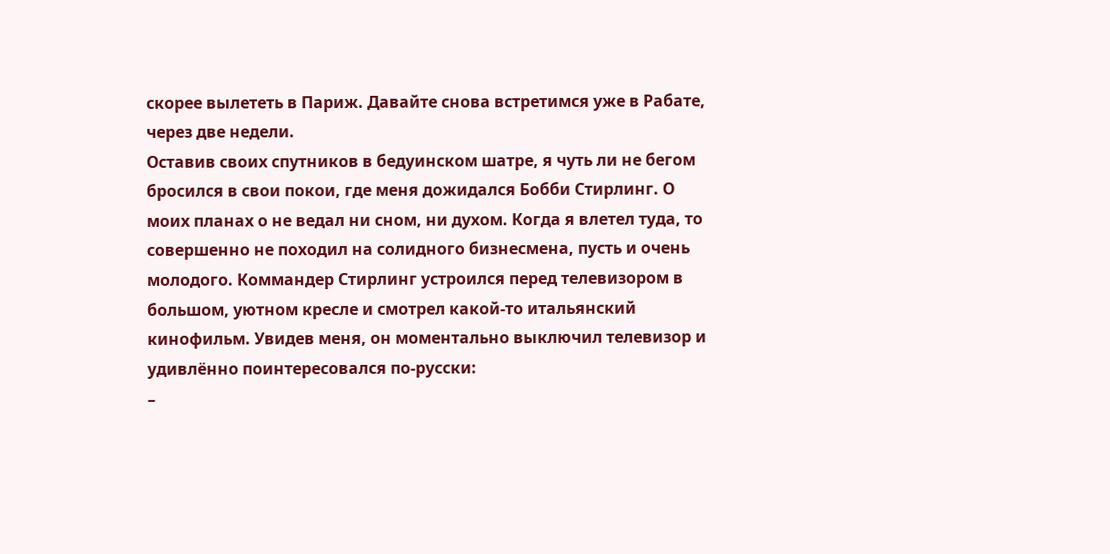скорее вылететь в Париж. Давайте снова встретимся уже в Рабате, через две недели.
Оставив своих спутников в бедуинском шатре, я чуть ли не бегом бросился в свои покои, где меня дожидался Бобби Стирлинг. О моих планах о не ведал ни сном, ни духом. Когда я влетел туда, то совершенно не походил на солидного бизнесмена, пусть и очень молодого. Коммандер Стирлинг устроился перед телевизором в большом, уютном кресле и смотрел какой-то итальянский кинофильм. Увидев меня, он моментально выключил телевизор и удивлённо поинтересовался по-русски:
–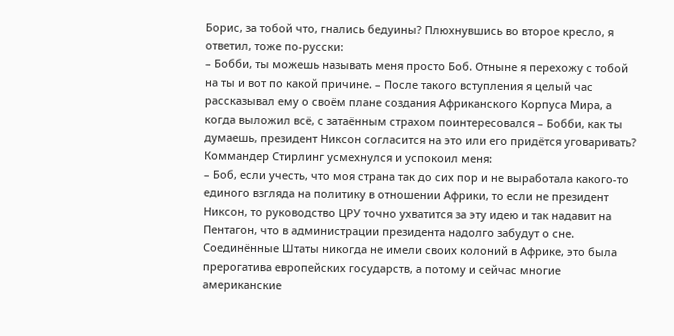Борис, за тобой что, гнались бедуины? Плюхнувшись во второе кресло, я ответил, тоже по-русски:
– Бобби, ты можешь называть меня просто Боб. Отныне я перехожу с тобой на ты и вот по какой причине. – После такого вступления я целый час рассказывал ему о своём плане создания Африканского Корпуса Мира, а когда выложил всё, с затаённым страхом поинтересовался – Бобби, как ты думаешь, президент Никсон согласится на это или его придётся уговаривать? Коммандер Стирлинг усмехнулся и успокоил меня:
– Боб, если учесть, что моя страна так до сих пор и не выработала какого-то единого взгляда на политику в отношении Африки, то если не президент Никсон, то руководство ЦРУ точно ухватится за эту идею и так надавит на Пентагон, что в администрации президента надолго забудут о сне. Соединённые Штаты никогда не имели своих колоний в Африке, это была прерогатива европейских государств, а потому и сейчас многие американские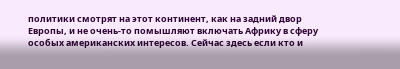политики смотрят на этот континент, как на задний двор Европы, и не очень-то помышляют включать Африку в сферу особых американских интересов. Сейчас здесь если кто и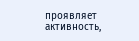проявляет активность,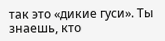так это «дикие гуси». Ты знаешь, кто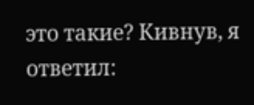это такие? Кивнув, я ответил: